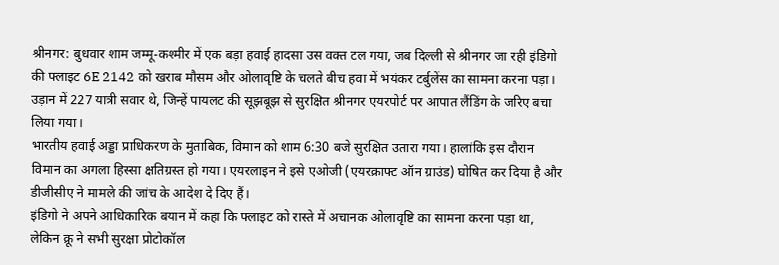श्रीनगर: बुधवार शाम जम्मू-कश्मीर में एक बड़ा हवाई हादसा उस वक्त टल गया, जब दिल्ली से श्रीनगर जा रही इंडिगो की फ्लाइट 6E 2142 को खराब मौसम और ओलावृष्टि के चलते बीच हवा में भयंकर टर्बुलेंस का सामना करना पड़ा। उड़ान में 227 यात्री सवार थे, जिन्हें पायलट की सूझबूझ से सुरक्षित श्रीनगर एयरपोर्ट पर आपात लैंडिंग के जरिए बचा लिया गया।
भारतीय हवाई अड्डा प्राधिकरण के मुताबिक, विमान को शाम 6:30 बजे सुरक्षित उतारा गया। हालांकि इस दौरान विमान का अगला हिस्सा क्षतिग्रस्त हो गया। एयरलाइन ने इसे एओजी (एयरक्राफ्ट ऑन ग्राउंड) घोषित कर दिया है और डीजीसीए ने मामले की जांच के आदेश दे दिए हैं।
इंडिगो ने अपने आधिकारिक बयान में कहा कि फ्लाइट को रास्ते में अचानक ओलावृष्टि का सामना करना पड़ा था, लेकिन क्रू ने सभी सुरक्षा प्रोटोकॉल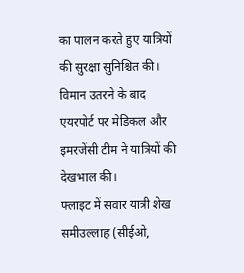का पालन करते हुए यात्रियों की सुरक्षा सुनिश्चित की। विमान उतरने के बाद एयरपोर्ट पर मेडिकल और इमरजेंसी टीम ने यात्रियों की देखभाल की।
फ्लाइट में सवार यात्री शेख समीउल्लाह (सीईओ,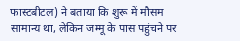फास्टबीटल) ने बताया कि शुरू में मौसम सामान्य था, लेकिन जम्मू के पास पहुंचने पर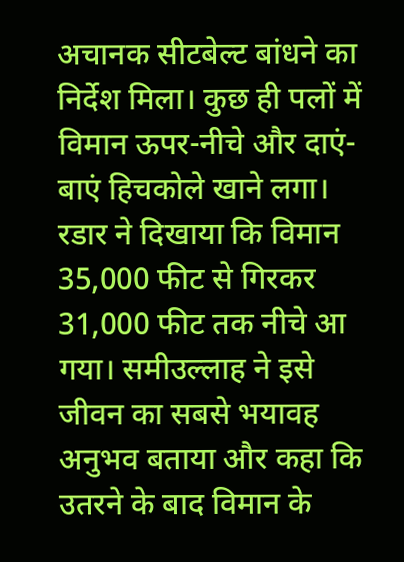अचानक सीटबेल्ट बांधने का निर्देश मिला। कुछ ही पलों में विमान ऊपर-नीचे और दाएं-बाएं हिचकोले खाने लगा। रडार ने दिखाया कि विमान 35,000 फीट से गिरकर 31,000 फीट तक नीचे आ गया। समीउल्लाह ने इसे जीवन का सबसे भयावह अनुभव बताया और कहा कि उतरने के बाद विमान के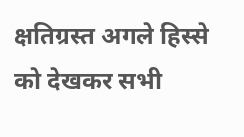क्षतिग्रस्त अगले हिस्से को देखकर सभी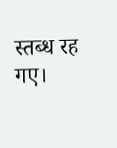स्तब्ध रह गए।